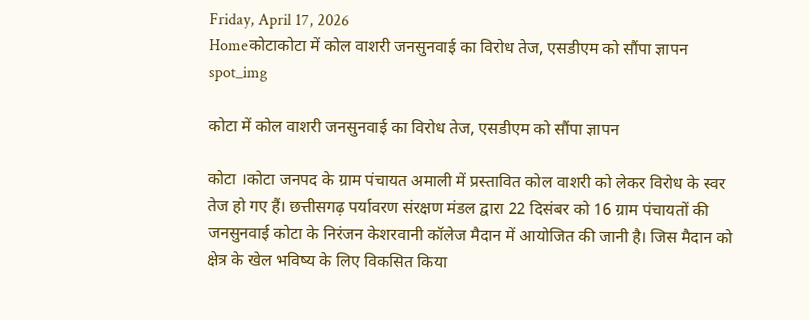Friday, April 17, 2026
Homeकोटाकोटा में कोल वाशरी जनसुनवाई का विरोध तेज, एसडीएम को सौंपा ज्ञापन
spot_img

कोटा में कोल वाशरी जनसुनवाई का विरोध तेज, एसडीएम को सौंपा ज्ञापन

कोटा ।कोटा जनपद के ग्राम पंचायत अमाली में प्रस्तावित कोल वाशरी को लेकर विरोध के स्वर तेज हो गए हैं। छत्तीसगढ़ पर्यावरण संरक्षण मंडल द्वारा 22 दिसंबर को 16 ग्राम पंचायतों की जनसुनवाई कोटा के निरंजन केशरवानी कॉलेज मैदान में आयोजित की जानी है। जिस मैदान को क्षेत्र के खेल भविष्य के लिए विकसित किया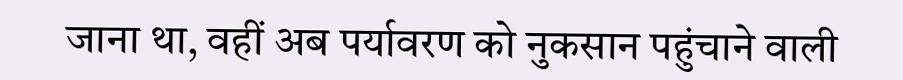जाना था, वहीं अब पर्यावरण को नुकसान पहुंचाने वाली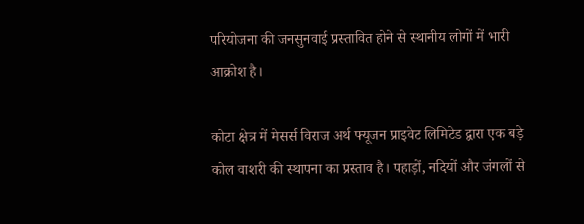परियोजना की जनसुनवाई प्रस्तावित होने से स्थानीय लोगों में भारी आक्रोश है।

कोटा क्षेत्र में मेसर्स विराज अर्थ फ्यूजन प्राइवेट लिमिटेड द्वारा एक बड़े कोल वाशरी की स्थापना का प्रस्ताव है। पहाड़ों, नदियों और जंगलों से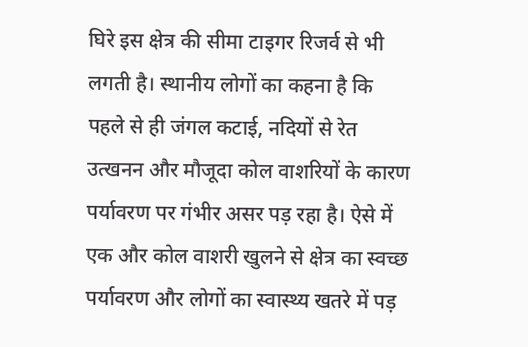घिरे इस क्षेत्र की सीमा टाइगर रिजर्व से भी लगती है। स्थानीय लोगों का कहना है कि पहले से ही जंगल कटाई, नदियों से रेत उत्खनन और मौजूदा कोल वाशरियों के कारण पर्यावरण पर गंभीर असर पड़ रहा है। ऐसे में एक और कोल वाशरी खुलने से क्षेत्र का स्वच्छ पर्यावरण और लोगों का स्वास्थ्य खतरे में पड़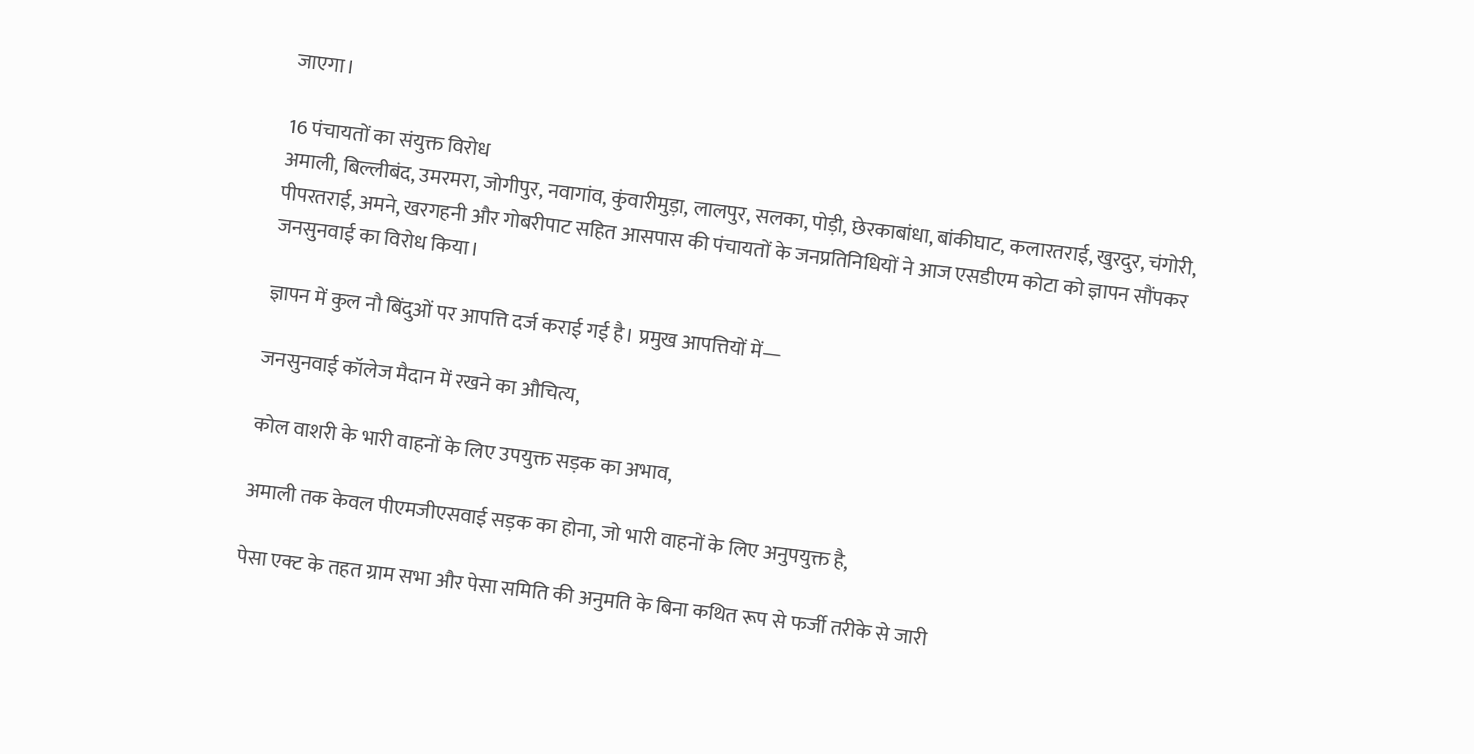जाएगा।

16 पंचायतों का संयुक्त विरोध
अमाली, बिल्लीबंद, उमरमरा, जोगीपुर, नवागांव, कुंवारीमुड़ा, लालपुर, सलका, पोड़ी, छेरकाबांधा, बांकीघाट, कलारतराई, खुरदुर, चंगोरी, पीपरतराई, अमने, खरगहनी और गोबरीपाट सहित आसपास की पंचायतों के जनप्रतिनिधियों ने आज एसडीएम कोटा को ज्ञापन सौंपकर जनसुनवाई का विरोध किया।

ज्ञापन में कुल नौ बिंदुओं पर आपत्ति दर्ज कराई गई है। प्रमुख आपत्तियों में—

जनसुनवाई कॉलेज मैदान में रखने का औचित्य,

कोल वाशरी के भारी वाहनों के लिए उपयुक्त सड़क का अभाव,

अमाली तक केवल पीएमजीएसवाई सड़क का होना, जो भारी वाहनों के लिए अनुपयुक्त है,

पेसा एक्ट के तहत ग्राम सभा और पेसा समिति की अनुमति के बिना कथित रूप से फर्जी तरीके से जारी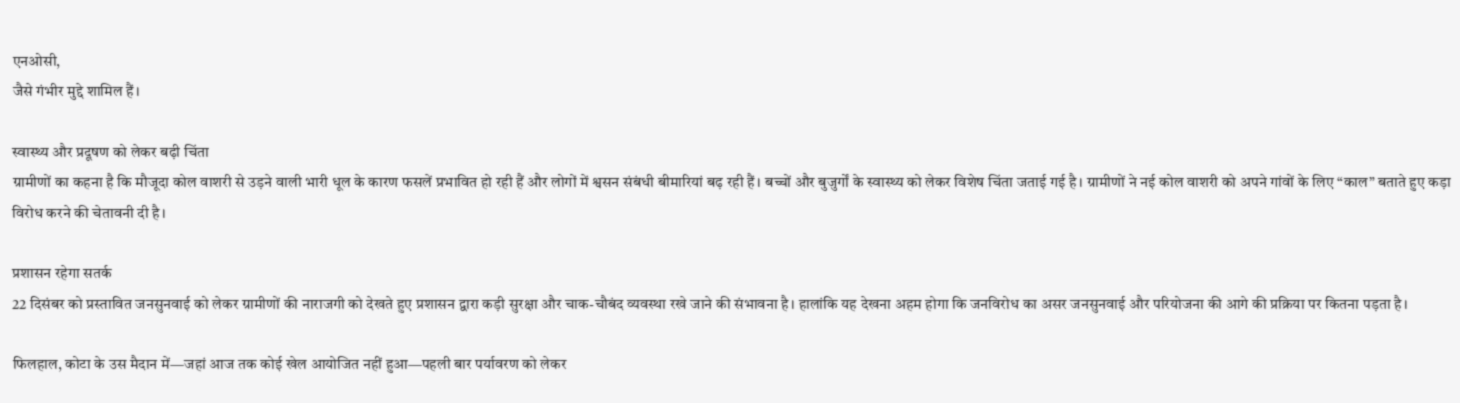एनओसी,
जैसे गंभीर मुद्दे शामिल हैं।

स्वास्थ्य और प्रदूषण को लेकर बढ़ी चिंता
ग्रामीणों का कहना है कि मौजूदा कोल वाशरी से उड़ने वाली भारी धूल के कारण फसलें प्रभावित हो रही हैं और लोगों में श्वसन संबंधी बीमारियां बढ़ रही हैं। बच्चों और बुजुर्गों के स्वास्थ्य को लेकर विशेष चिंता जताई गई है। ग्रामीणों ने नई कोल वाशरी को अपने गांवों के लिए “काल” बताते हुए कड़ा विरोध करने की चेतावनी दी है।

प्रशासन रहेगा सतर्क
22 दिसंबर को प्रस्तावित जनसुनवाई को लेकर ग्रामीणों की नाराजगी को देखते हुए प्रशासन द्वारा कड़ी सुरक्षा और चाक-चौबंद व्यवस्था रखे जाने की संभावना है। हालांकि यह देखना अहम होगा कि जनविरोध का असर जनसुनवाई और परियोजना की आगे की प्रक्रिया पर कितना पड़ता है।

फिलहाल, कोटा के उस मैदान में—जहां आज तक कोई खेल आयोजित नहीं हुआ—पहली बार पर्यावरण को लेकर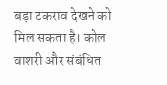बड़ा टकराव देखने को मिल सकता है। कोल वाशरी और संबंधित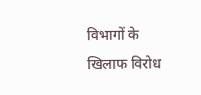विभागों के खिलाफ विरोध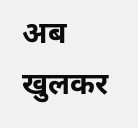अब खुलकर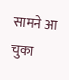सामने आ चुका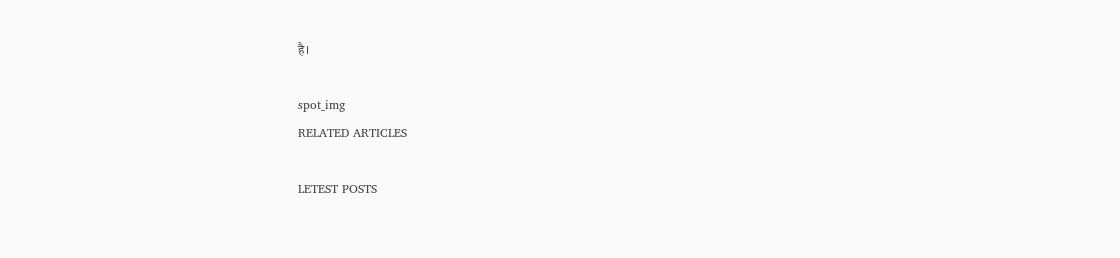है।

spot_img
RELATED ARTICLES

LETEST POSTS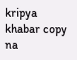kripya khabar copy na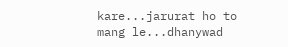kare...jarurat ho to mang le...dhanywad